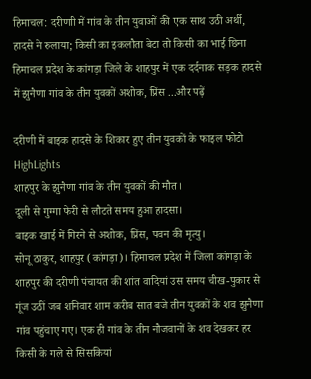हिमाचल: दरीणाी में गांव के तीन युवाओं की एक साथ उठी अर्थी, हादसे ने रुलाया; किसी का इकलौता बेटा तो किसी का भाई छिना
हिमाचल प्रदेश के कांगड़ा जिले के शाहपुर में एक दर्दनाक सड़क हादसे में झुनैणा गांव के तीन युवकों अशोक, प्रिंस ...और पढ़ें

दरीणी में बाइक हादसे के शिकार हुए तीन युवकों के फाइल फोटो
HighLights
शाहपुर के झुनैणा गांव के तीन युवकों की मौत।
दूली से गुग्गा फेरी से लौटते समय हुआ हादसा।
बाइक खाई में गिरने से अशोक, प्रिंस, पवन की मृत्यु।
सोनू ठाकुर, शाहपुर (कांगड़ा)। हिमाचल प्रदेश में जिला कांगड़ा के शाहपुर की दरीणी पंचायत की शांत वादियां उस समय चीख-पुकार से गूंज उठीं जब शनिवार शाम करीब सात बजे तीन युवकों के शव झुनैणा गांव पहुंचाए गए। एक ही गांव के तीन नौजवानों के शव देखकर हर किसी के गले से सिसकियां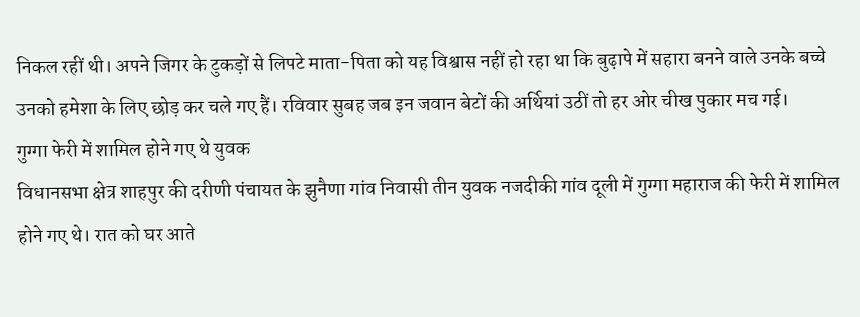निकल रहीं थी। अपने जिगर के टुकड़ों से लिपटे माता-पिता को यह विश्वास नहीं हो रहा था कि बुढ़ापे में सहारा बनने वाले उनके बच्चे उनको हमेशा के लिए छोड़ कर चले गए हैं। रविवार सुबह जब इन जवान बेटों की अर्थियां उठीं तो हर ओर चीख पुकार मच गई।
गुग्गा फेरी में शामिल होने गए थे युवक
विधानसभा क्षेत्र शाहपुर की दरीणी पंचायत के झुनैणा गांव निवासी तीन युवक नजदीकी गांव दूली में गुग्गा महाराज की फेरी में शामिल होने गए थे। रात को घर आते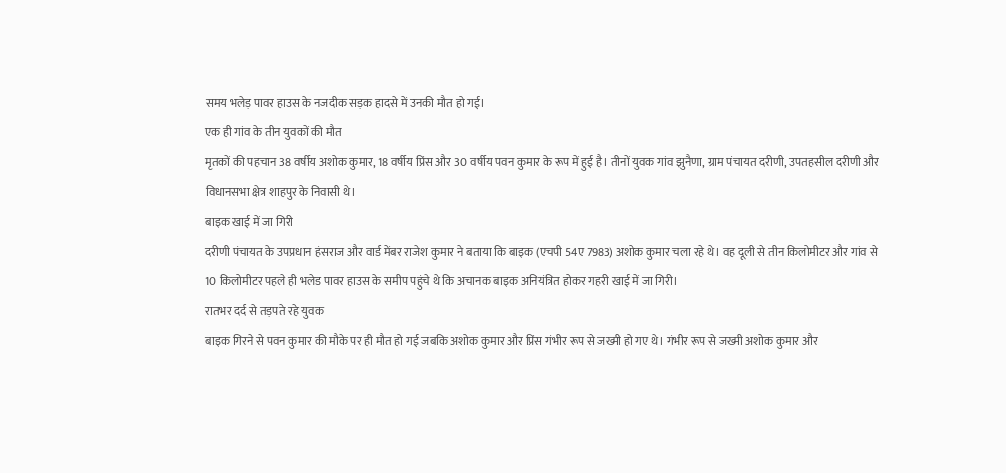समय भलेड़ पावर हाउस के नजदीक सड़क हादसे में उनकी मौत हो गई।
एक ही गांव के तीन युवकों की मौत
मृतकों की पहचान 38 वर्षीय अशोक कुमार, 18 वर्षीय प्रिंस और 30 वर्षीय पवन कुमार के रूप में हुई है। तीनों युवक गांव झुनैणा, ग्राम पंचायत दरीणी, उपतहसील दरीणी और विधानसभा क्षेत्र शाहपुर के निवासी थे।
बाइक खाई में जा गिरी
दरीणी पंचायत के उपप्रधान हंसराज और वार्ड मेंबर राजेश कुमार ने बताया कि बाइक (एचपी 54ए 7983) अशोक कुमार चला रहे थे। वह दूली से तीन किलोमीटर और गांव से 10 किलोमीटर पहले ही भलेड पावर हाउस के समीप पहुंचे थे कि अचानक बाइक अनियंत्रित होकर गहरी खाई में जा गिरी।
रातभर दर्द से तड़पते रहे युवक
बाइक गिरने से पवन कुमार की मौके पर ही मौत हो गई जबकि अशोक कुमार और प्रिंस गंभीर रूप से जख्मी हो गए थे। गंभीर रूप से जख्मी अशोक कुमार और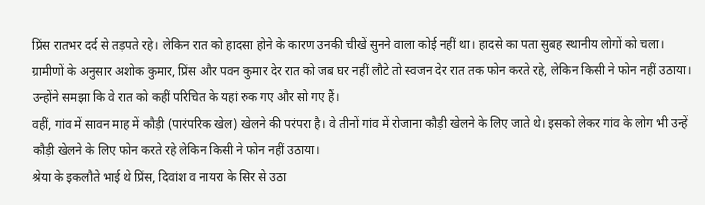प्रिंस रातभर दर्द से तड़पते रहे। लेकिन रात को हादसा होने के कारण उनकी चीखें सुनने वाला कोई नहीं था। हादसे का पता सुबह स्थानीय लोगों को चला।
ग्रामीणों के अनुसार अशोक कुमार, प्रिंस और पवन कुमार देर रात को जब घर नहीं लौटे तो स्वजन देर रात तक फोन करते रहे, लेकिन किसी ने फोन नहीं उठाया। उन्होंने समझा कि वे रात को कहीं परिचित के यहां रुक गए और सो गए हैं।
वहीं, गांव में सावन माह में कौड़ी (पारंपरिक खेल) खेलने की परंपरा है। वे तीनों गांव में रोजाना कौड़ी खेलने के लिए जाते थे। इसको लेकर गांव के लोग भी उन्हें कौड़ी खेलने के लिए फोन करते रहे लेकिन किसी ने फोन नहीं उठाया।
श्रेया के इकलौते भाई थे प्रिंस, दिवांश व नायरा के सिर से उठा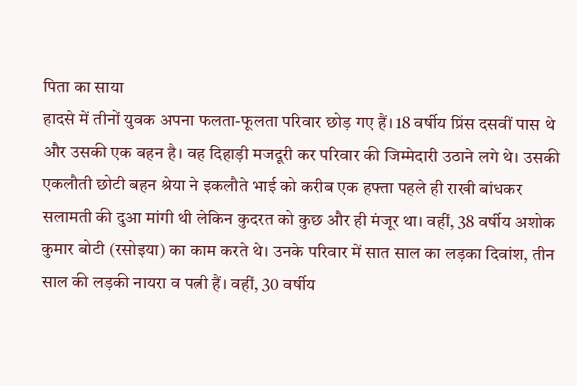पिता का साया
हादसे में तीनों युवक अपना फलता-फूलता परिवार छोड़ गए हैं। 18 वर्षीय प्रिंस दसवीं पास थे और उसकी एक बहन है। वह दिहाड़ी मजदूरी कर परिवार की जिम्मेदारी उठाने लगे थे। उसकी एकलौती छोटी बहन श्रेया ने इकलौते भाई को करीब एक हफ्ता पहले ही राखी बांधकर सलामती की दुआ मांगी थी लेकिन कुदरत को कुछ और ही मंजूर था। वहीं, 38 वर्षीय अशोक कुमार बोटी (रसोइया) का काम करते थे। उनके परिवार में सात साल का लड़का दिवांश, तीन साल की लड़की नायरा व पत्नी हैं। वहीं, 30 वर्षीय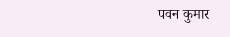पवन कुमार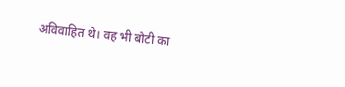अविवाहित थे। वह भी बोटी का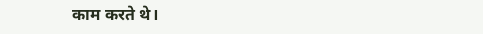काम करते थे।